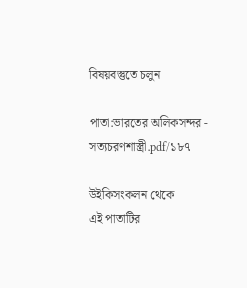বিষয়বস্তুতে চলুন

পাতা:ভারতের অলিকসন্দর - সত্যচরণশাস্ত্রী.pdf/১৮৭

উইকিসংকলন থেকে
এই পাতাটির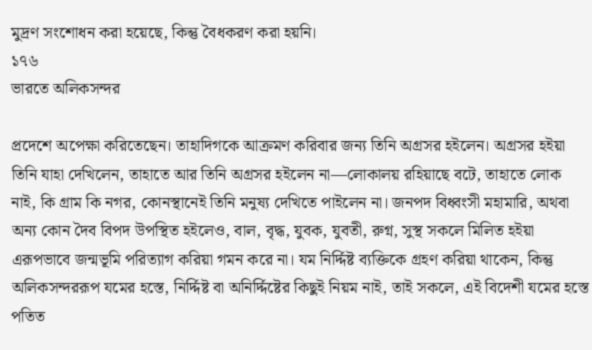মুদ্রণ সংশোধন করা হয়েছে, কিন্তু বৈধকরণ করা হয়নি।
১৭৬
ভারতে অলিকসন্দর

প্রদেশে অপেক্ষা করিতেছেন। তাহাদিগকে আক্রমণ করিবার জন্য তিনি অগ্রসর হইলেন। অগ্রসর হইয়া তিনি যাহা দেখিলেন, তাহাতে আর তিনি অগ্রসর হইলেন না—লোকালয় রহিয়াছে বটে, তাহাতে লোক নাই, কি গ্রাম কি নগর, কোনস্থানেই তিনি মনুষ্য দেখিতে পাইলেন না। জনপদ বিধ্বংসী মহামারি, অথবা অন্য কোন দৈব বিপদ উপস্থিত হইলেও, বাল, বৃদ্ধ, যুবক, যুবতী, রুগ্ন, সুস্থ সকলে মিলিত হইয়া এরূপভাবে জন্মভূমি পরিত্যাগ করিয়া গমন করে না। যম নির্দ্দিষ্ট ব্যক্তিকে গ্রহণ করিয়া থাকেন, কিন্তু অলিকসন্দররূপ যমের হস্তে, নির্দ্দিষ্ট বা অনির্দ্দিষ্টের কিছুই নিয়ম নাই, তাই সকলে, এই বিদেশী যমের হস্তে পতিত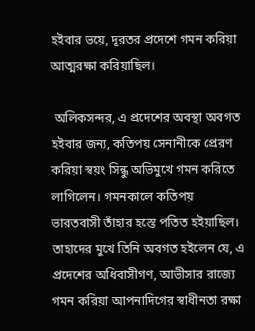হইবার ভয়ে, দূরতর প্রদেশে গমন করিয়া আত্মরক্ষা করিয়াছিল।

 অলিকসন্দর, এ প্রদেশের অবস্থা অবগত হইবার জন্য, কতিপয় সেনানীকে প্রেরণ করিয়া স্বয়ং সিন্ধু অভিমুখে গমন করিতে লাগিলেন। গমনকালে কতিপয় ভারতবাসী তাঁহার হস্তে পতিত হইয়াছিল। তাহাদের মুখে তিনি অবগত হইলেন যে, এ প্রদেশের অধিবাসীগণ, আভীসার রাজ্যে গমন করিয়া আপনাদিগের স্বাধীনতা রক্ষা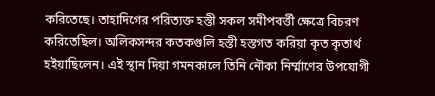করিতেছে। তাহাদিগের পরিত্যক্ত হস্তী সকল সমীপবর্ত্তী ক্ষেত্রে বিচরণ করিতেছিল। অলিকসন্দর কতকগুলি হস্তী হস্তগত করিয়া কৃত কৃতার্থ হইয়াছিলেন। এই স্থান দিয়া গমনকালে তিনি নৌকা নির্ম্মাণের উপযোগী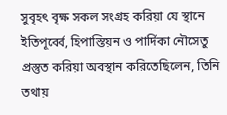সুবৃহৎ বৃক্ষ সকল সংগ্রহ করিয়া যে স্থানে ইতিপূর্ব্বে, হিপাস্তিয়ন ও পার্দিকা নৌসেতু প্রস্তুত করিয়া অবস্থান করিতেছিলেন, তিনি তথায়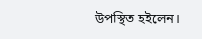উপস্থিত হইলেন।